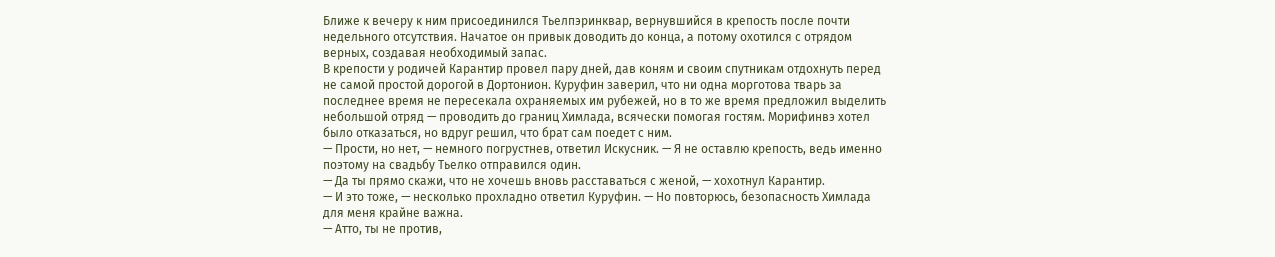Ближе к вечеру к ним присоединился Тьелпэринквар, вернувшийся в крепость после почти недельного отсутствия. Начатое он привык доводить до конца, а потому охотился с отрядом верных, создавая необходимый запас.
В крепости у родичей Карантир провел пару дней, дав коням и своим спутникам отдохнуть перед не самой простой дорогой в Дортонион. Куруфин заверил, что ни одна морготова тварь за последнее время не пересекала охраняемых им рубежей, но в то же время предложил выделить небольшой отряд — проводить до границ Химлада, всячески помогая гостям. Морифинвэ хотел было отказаться, но вдруг решил, что брат сам поедет с ним.
— Прости, но нет, — немного погрустнев, ответил Искусник. — Я не оставлю крепость, ведь именно поэтому на свадьбу Тьелко отправился один.
— Да ты прямо скажи, что не хочешь вновь расставаться с женой, — хохотнул Карантир.
— И это тоже, — несколько прохладно ответил Куруфин. — Но повторюсь, безопасность Химлада для меня крайне важна.
— Атто, ты не против,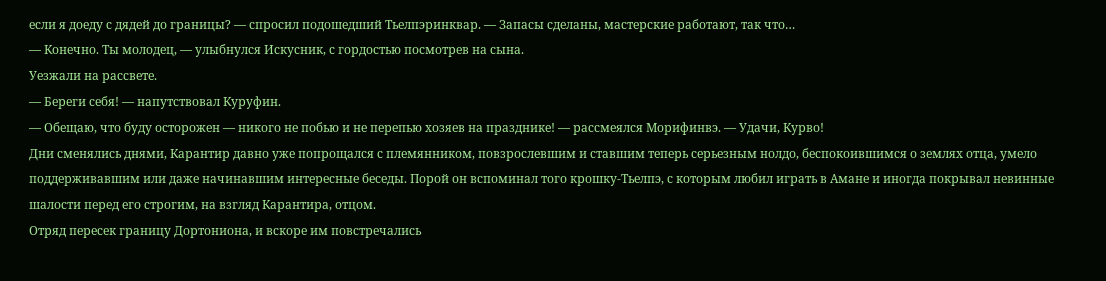если я доеду с дядей до границы? — спросил подошедший Тьелпэринквар. — Запасы сделаны, мастерские работают, так что…
— Конечно. Ты молодец, — улыбнулся Искусник, с гордостью посмотрев на сына.
Уезжали на рассвете.
— Береги себя! — напутствовал Куруфин.
— Обещаю, что буду осторожен — никого не побью и не перепью хозяев на празднике! — рассмеялся Морифинвэ. — Удачи, Курво!
Дни сменялись днями, Карантир давно уже попрощался с племянником, повзрослевшим и ставшим теперь серьезным нолдо, беспокоившимся о землях отца, умело поддерживавшим или даже начинавшим интересные беседы. Порой он вспоминал того крошку-Тьелпэ, с которым любил играть в Амане и иногда покрывал невинные шалости перед его строгим, на взгляд Карантира, отцом.
Отряд пересек границу Дортониона, и вскоре им повстречались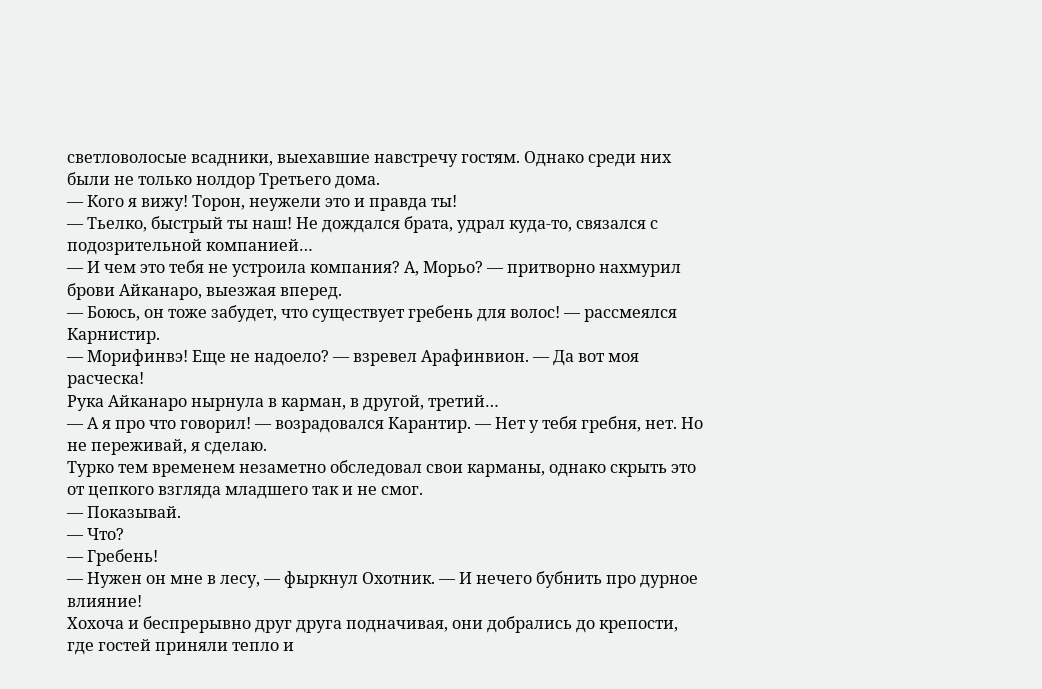светловолосые всадники, выехавшие навстречу гостям. Однако среди них были не только нолдор Третьего дома.
— Кого я вижу! Торон, неужели это и правда ты!
— Тьелко, быстрый ты наш! Не дождался брата, удрал куда-то, связался с подозрительной компанией…
— И чем это тебя не устроила компания? А, Морьо? — притворно нахмурил брови Айканаро, выезжая вперед.
— Боюсь, он тоже забудет, что существует гребень для волос! — рассмеялся Карнистир.
— Морифинвэ! Еще не надоело? — взревел Арафинвион. — Да вот моя расческа!
Рука Айканаро нырнула в карман, в другой, третий…
— А я про что говорил! — возрадовался Карантир. — Нет у тебя гребня, нет. Но не переживай, я сделаю.
Турко тем временем незаметно обследовал свои карманы, однако скрыть это от цепкого взгляда младшего так и не смог.
— Показывай.
— Что?
— Гребень!
— Нужен он мне в лесу, — фыркнул Охотник. — И нечего бубнить про дурное влияние!
Хохоча и беспрерывно друг друга подначивая, они добрались до крепости, где гостей приняли тепло и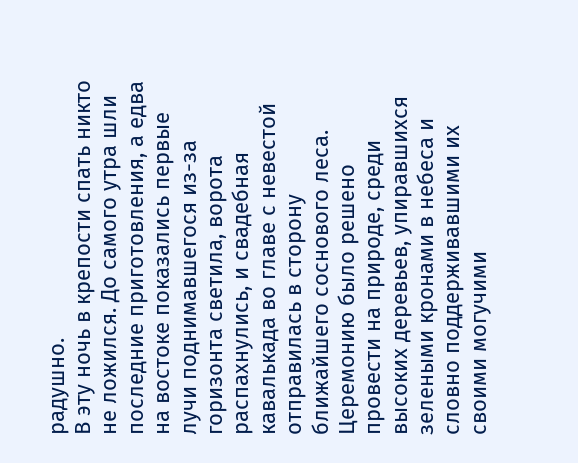радушно.
В эту ночь в крепости спать никто не ложился. До самого утра шли последние приготовления, а едва на востоке показались первые лучи поднимавшегося из-за горизонта светила, ворота распахнулись, и свадебная кавалькада во главе с невестой отправилась в сторону ближайшего соснового леса.
Церемонию было решено провести на природе, среди высоких деревьев, упиравшихся зелеными кронами в небеса и словно поддерживавшими их своими могучими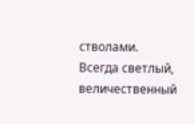стволами. Всегда светлый, величественный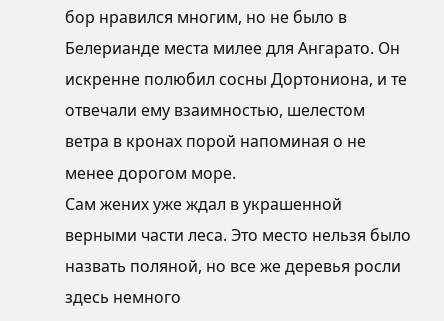бор нравился многим, но не было в Белерианде места милее для Ангарато. Он искренне полюбил сосны Дортониона, и те отвечали ему взаимностью, шелестом ветра в кронах порой напоминая о не менее дорогом море.
Сам жених уже ждал в украшенной верными части леса. Это место нельзя было назвать поляной, но все же деревья росли здесь немного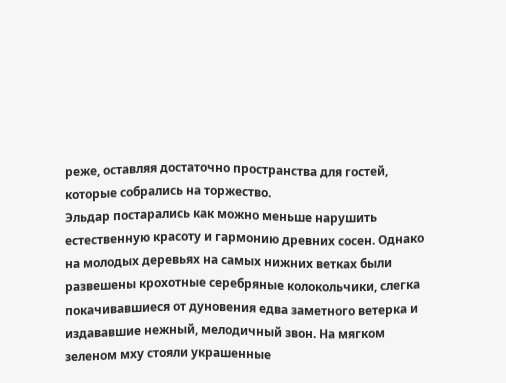реже, оставляя достаточно пространства для гостей, которые собрались на торжество.
Эльдар постарались как можно меньше нарушить естественную красоту и гармонию древних сосен. Однако на молодых деревьях на самых нижних ветках были развешены крохотные серебряные колокольчики, слегка покачивавшиеся от дуновения едва заметного ветерка и издававшие нежный, мелодичный звон. На мягком зеленом мху стояли украшенные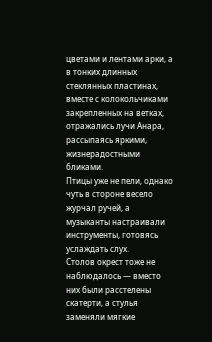цветами и лентами арки, а в тонких длинных стеклянных пластинах, вместе с колокольчиками закрепленных на ветках, отражались лучи Анара, рассыпаясь яркими, жизнерадостными бликами.
Птицы уже не пели, однако чуть в стороне весело журчал ручей, а музыканты настраивали инструменты, готовясь услаждать слух.
Столов окрест тоже не наблюдалось — вместо них были расстелены скатерти, а стулья заменяли мягкие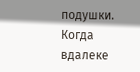подушки.
Когда вдалеке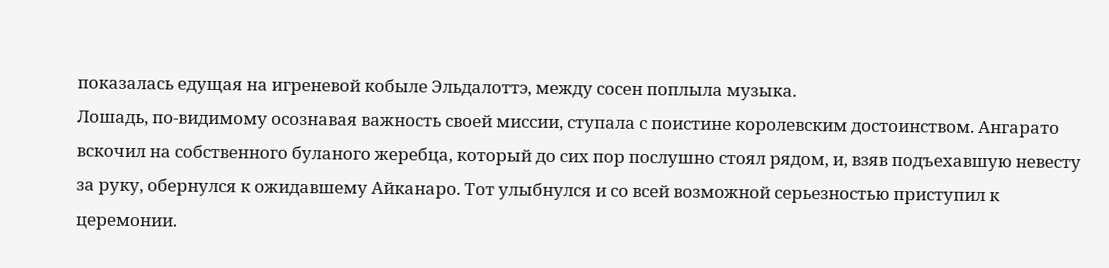показалась едущая на игреневой кобыле Эльдалоттэ, между сосен поплыла музыка.
Лошадь, по-видимому осознавая важность своей миссии, ступала с поистине королевским достоинством. Ангарато вскочил на собственного буланого жеребца, который до сих пор послушно стоял рядом, и, взяв подъехавшую невесту за руку, обернулся к ожидавшему Айканаро. Тот улыбнулся и со всей возможной серьезностью приступил к церемонии.